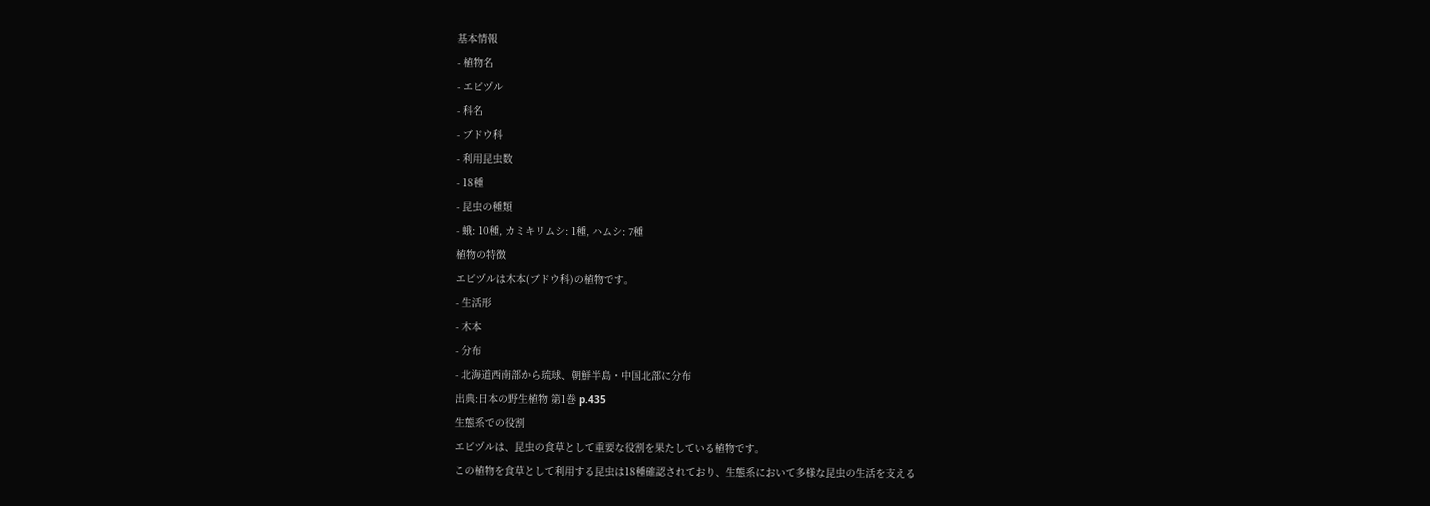基本情報
- 植物名
- エビヅル
- 科名
- ブドウ科
- 利用昆虫数
- 18種
- 昆虫の種類
- 蛾: 10種, カミキリムシ: 1種, ハムシ: 7種
植物の特徴
エビヅルは木本(ブドウ科)の植物です。
- 生活形
- 木本
- 分布
- 北海道西南部から琉球、朝鮮半島・中国北部に分布
出典:日本の野生植物 第1巻 p.435
生態系での役割
エビヅルは、昆虫の食草として重要な役割を果たしている植物です。
この植物を食草として利用する昆虫は18種確認されており、生態系において多様な昆虫の生活を支える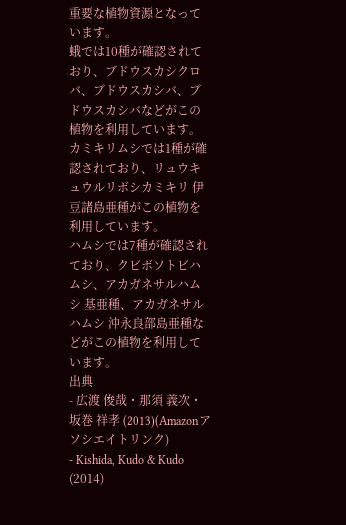重要な植物資源となっています。
蛾では10種が確認されており、ブドウスカシクロバ、ブドウスカシバ、ブドウスカシバなどがこの植物を利用しています。
カミキリムシでは1種が確認されており、リュウキュウルリボシカミキリ 伊豆諸島亜種がこの植物を利用しています。
ハムシでは7種が確認されており、クビボソトビハムシ、アカガネサルハムシ 基亜種、アカガネサルハムシ 沖永良部島亜種などがこの植物を利用しています。
出典
- 広渡 俊哉・那須 義次・坂巻 祥孝 (2013)(Amazonアソシエイトリンク)
- Kishida, Kudo & Kudo (2014)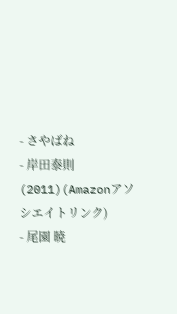- さやばね
- 岸田泰則 (2011)(Amazonアソシエイトリンク)
- 尾園 暁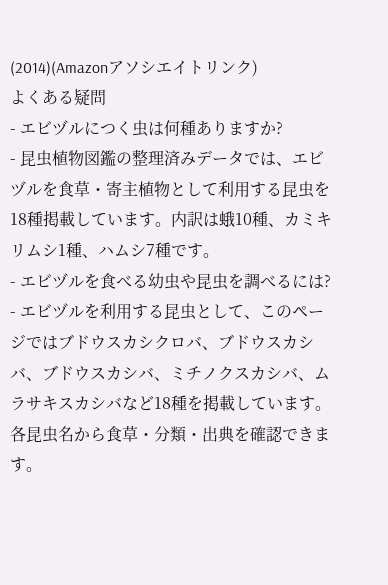(2014)(Amazonアソシエイトリンク)
よくある疑問
- エビヅルにつく虫は何種ありますか?
- 昆虫植物図鑑の整理済みデータでは、エビヅルを食草・寄主植物として利用する昆虫を18種掲載しています。内訳は蛾10種、カミキリムシ1種、ハムシ7種です。
- エビヅルを食べる幼虫や昆虫を調べるには?
- エビヅルを利用する昆虫として、このページではブドウスカシクロバ、ブドウスカシバ、ブドウスカシバ、ミチノクスカシバ、ムラサキスカシバなど18種を掲載しています。各昆虫名から食草・分類・出典を確認できます。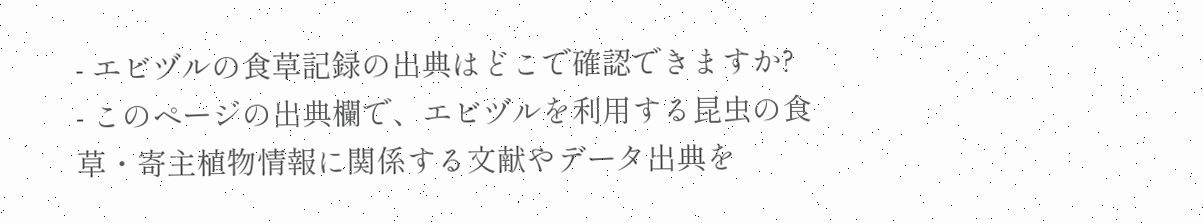- エビヅルの食草記録の出典はどこで確認できますか?
- このページの出典欄で、エビヅルを利用する昆虫の食草・寄主植物情報に関係する文献やデータ出典を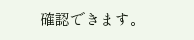確認できます。